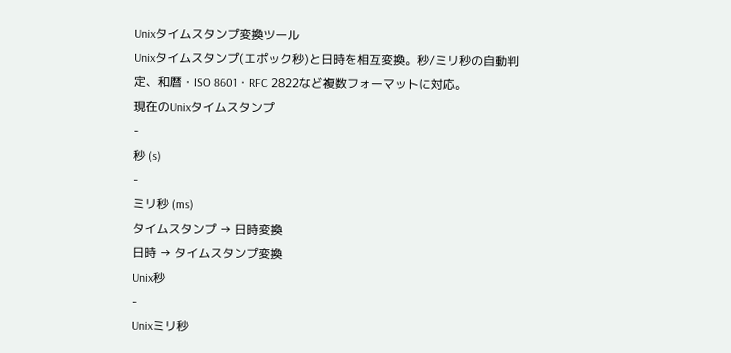Unixタイムスタンプ変換ツール
Unixタイムスタンプ(エポック秒)と日時を相互変換。秒/ミリ秒の自動判定、和暦・ISO 8601・RFC 2822など複数フォーマットに対応。
現在のUnixタイムスタンプ
-
秒 (s)
-
ミリ秒 (ms)
タイムスタンプ → 日時変換
日時 → タイムスタンプ変換
Unix秒
-
Unixミリ秒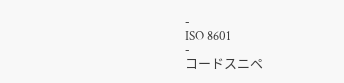-
ISO 8601
-
コードスニペ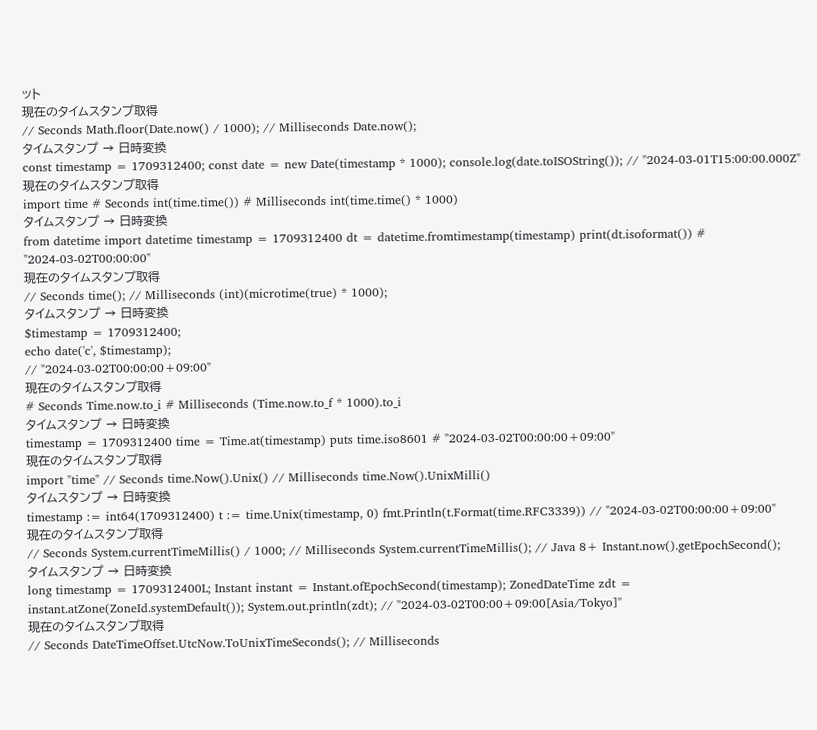ット
現在のタイムスタンプ取得
// Seconds Math.floor(Date.now() / 1000); // Milliseconds Date.now();
タイムスタンプ → 日時変換
const timestamp = 1709312400; const date = new Date(timestamp * 1000); console.log(date.toISOString()); // "2024-03-01T15:00:00.000Z"
現在のタイムスタンプ取得
import time # Seconds int(time.time()) # Milliseconds int(time.time() * 1000)
タイムスタンプ → 日時変換
from datetime import datetime timestamp = 1709312400 dt = datetime.fromtimestamp(timestamp) print(dt.isoformat()) # "2024-03-02T00:00:00"
現在のタイムスタンプ取得
// Seconds time(); // Milliseconds (int)(microtime(true) * 1000);
タイムスタンプ → 日時変換
$timestamp = 1709312400;
echo date('c', $timestamp);
// "2024-03-02T00:00:00+09:00"
現在のタイムスタンプ取得
# Seconds Time.now.to_i # Milliseconds (Time.now.to_f * 1000).to_i
タイムスタンプ → 日時変換
timestamp = 1709312400 time = Time.at(timestamp) puts time.iso8601 # "2024-03-02T00:00:00+09:00"
現在のタイムスタンプ取得
import "time" // Seconds time.Now().Unix() // Milliseconds time.Now().UnixMilli()
タイムスタンプ → 日時変換
timestamp := int64(1709312400) t := time.Unix(timestamp, 0) fmt.Println(t.Format(time.RFC3339)) // "2024-03-02T00:00:00+09:00"
現在のタイムスタンプ取得
// Seconds System.currentTimeMillis() / 1000; // Milliseconds System.currentTimeMillis(); // Java 8+ Instant.now().getEpochSecond();
タイムスタンプ → 日時変換
long timestamp = 1709312400L; Instant instant = Instant.ofEpochSecond(timestamp); ZonedDateTime zdt = instant.atZone(ZoneId.systemDefault()); System.out.println(zdt); // "2024-03-02T00:00+09:00[Asia/Tokyo]"
現在のタイムスタンプ取得
// Seconds DateTimeOffset.UtcNow.ToUnixTimeSeconds(); // Milliseconds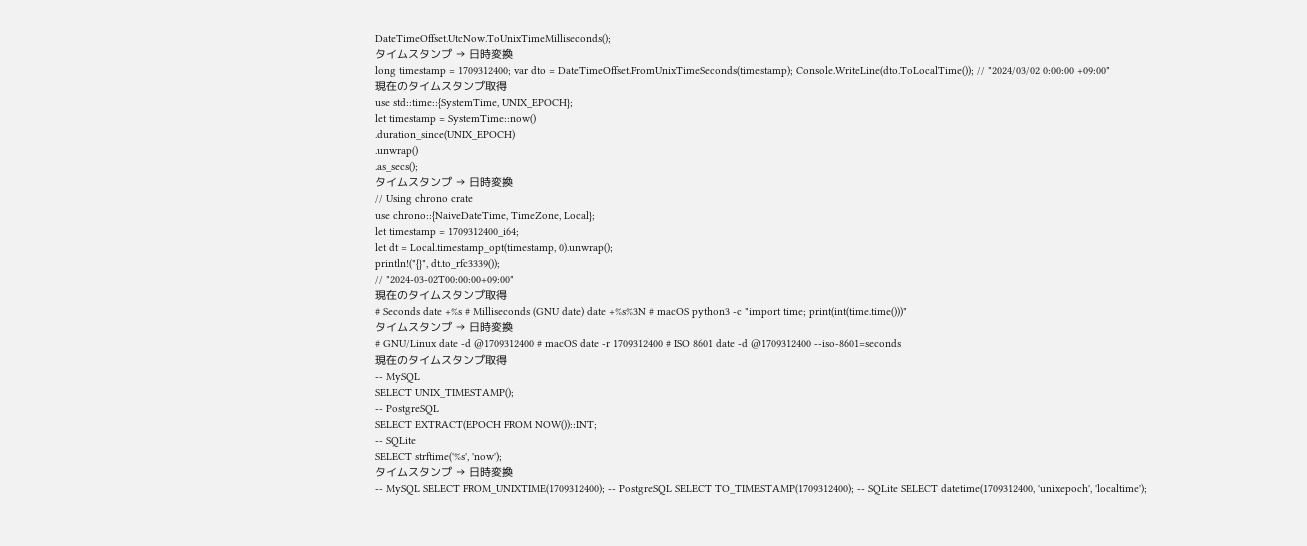DateTimeOffset.UtcNow.ToUnixTimeMilliseconds();
タイムスタンプ → 日時変換
long timestamp = 1709312400; var dto = DateTimeOffset.FromUnixTimeSeconds(timestamp); Console.WriteLine(dto.ToLocalTime()); // "2024/03/02 0:00:00 +09:00"
現在のタイムスタンプ取得
use std::time::{SystemTime, UNIX_EPOCH};
let timestamp = SystemTime::now()
.duration_since(UNIX_EPOCH)
.unwrap()
.as_secs();
タイムスタンプ → 日時変換
// Using chrono crate
use chrono::{NaiveDateTime, TimeZone, Local};
let timestamp = 1709312400_i64;
let dt = Local.timestamp_opt(timestamp, 0).unwrap();
println!("{}", dt.to_rfc3339());
// "2024-03-02T00:00:00+09:00"
現在のタイムスタンプ取得
# Seconds date +%s # Milliseconds (GNU date) date +%s%3N # macOS python3 -c "import time; print(int(time.time()))"
タイムスタンプ → 日時変換
# GNU/Linux date -d @1709312400 # macOS date -r 1709312400 # ISO 8601 date -d @1709312400 --iso-8601=seconds
現在のタイムスタンプ取得
-- MySQL
SELECT UNIX_TIMESTAMP();
-- PostgreSQL
SELECT EXTRACT(EPOCH FROM NOW())::INT;
-- SQLite
SELECT strftime('%s', 'now');
タイムスタンプ → 日時変換
-- MySQL SELECT FROM_UNIXTIME(1709312400); -- PostgreSQL SELECT TO_TIMESTAMP(1709312400); -- SQLite SELECT datetime(1709312400, 'unixepoch', 'localtime');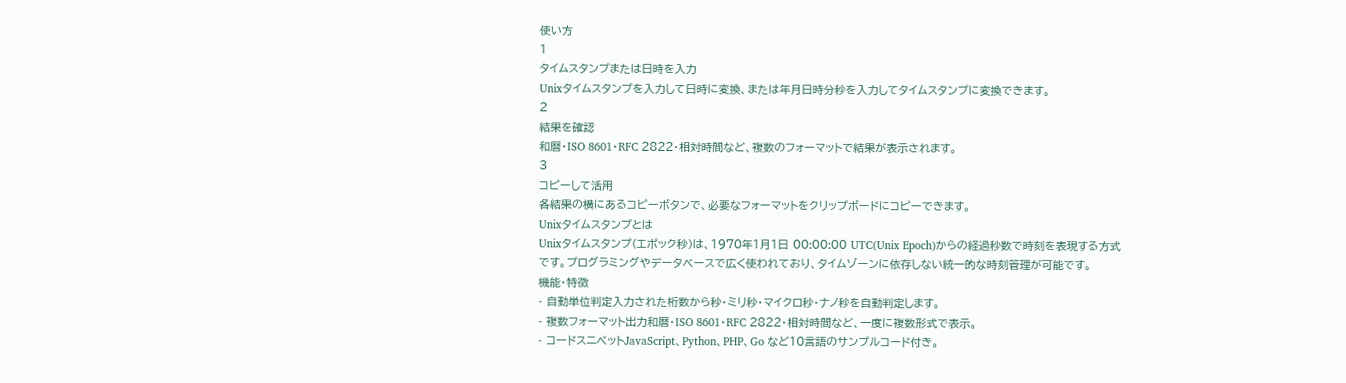使い方
1
タイムスタンプまたは日時を入力
Unixタイムスタンプを入力して日時に変換、または年月日時分秒を入力してタイムスタンプに変換できます。
2
結果を確認
和暦・ISO 8601・RFC 2822・相対時間など、複数のフォーマットで結果が表示されます。
3
コピーして活用
各結果の横にあるコピーボタンで、必要なフォーマットをクリップボードにコピーできます。
Unixタイムスタンプとは
Unixタイムスタンプ(エポック秒)は、1970年1月1日 00:00:00 UTC(Unix Epoch)からの経過秒数で時刻を表現する方式です。プログラミングやデータベースで広く使われており、タイムゾーンに依存しない統一的な時刻管理が可能です。
機能・特徴
- 自動単位判定入力された桁数から秒・ミリ秒・マイクロ秒・ナノ秒を自動判定します。
- 複数フォーマット出力和暦・ISO 8601・RFC 2822・相対時間など、一度に複数形式で表示。
- コードスニペットJavaScript、Python、PHP、Go など10言語のサンプルコード付き。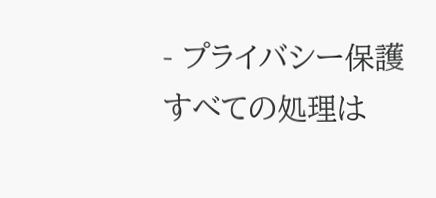- プライバシー保護すべての処理は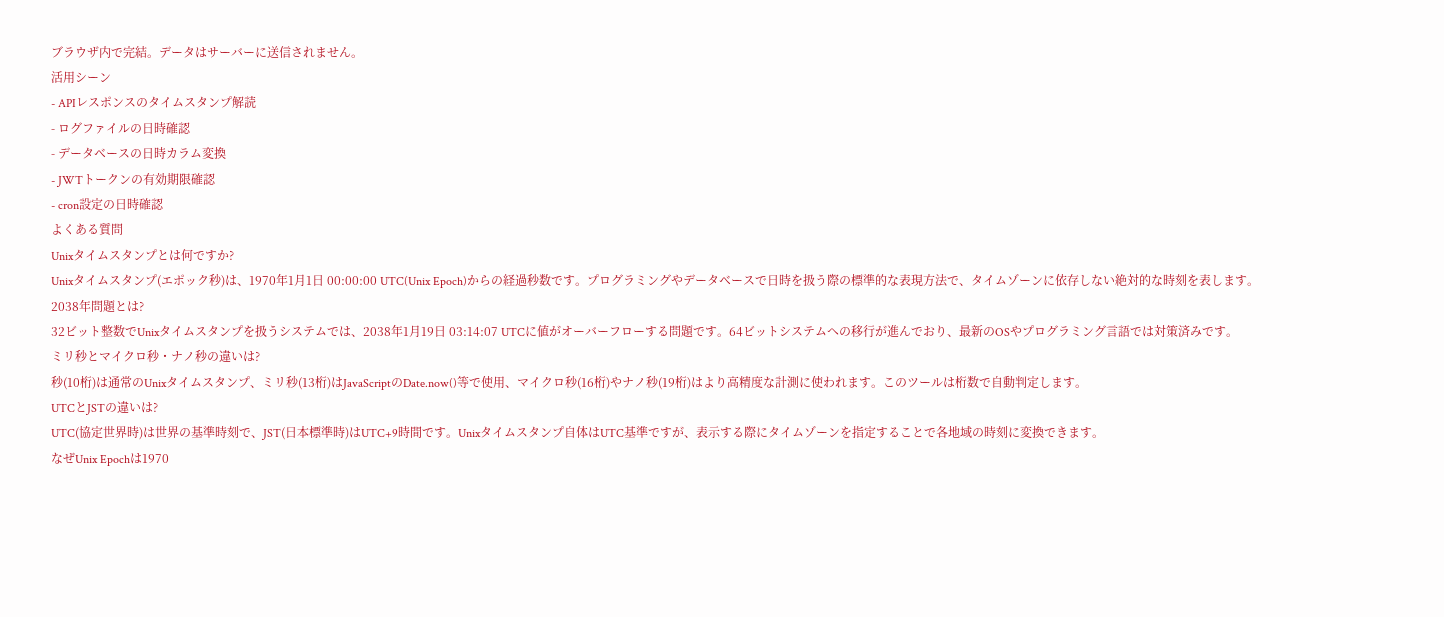ブラウザ内で完結。データはサーバーに送信されません。
活用シーン
- APIレスポンスのタイムスタンプ解読
- ログファイルの日時確認
- データベースの日時カラム変換
- JWTトークンの有効期限確認
- cron設定の日時確認
よくある質問
Unixタイムスタンプとは何ですか?
Unixタイムスタンプ(エポック秒)は、1970年1月1日 00:00:00 UTC(Unix Epoch)からの経過秒数です。プログラミングやデータベースで日時を扱う際の標準的な表現方法で、タイムゾーンに依存しない絶対的な時刻を表します。
2038年問題とは?
32ビット整数でUnixタイムスタンプを扱うシステムでは、2038年1月19日 03:14:07 UTCに値がオーバーフローする問題です。64ビットシステムへの移行が進んでおり、最新のOSやプログラミング言語では対策済みです。
ミリ秒とマイクロ秒・ナノ秒の違いは?
秒(10桁)は通常のUnixタイムスタンプ、ミリ秒(13桁)はJavaScriptのDate.now()等で使用、マイクロ秒(16桁)やナノ秒(19桁)はより高精度な計測に使われます。このツールは桁数で自動判定します。
UTCとJSTの違いは?
UTC(協定世界時)は世界の基準時刻で、JST(日本標準時)はUTC+9時間です。Unixタイムスタンプ自体はUTC基準ですが、表示する際にタイムゾーンを指定することで各地域の時刻に変換できます。
なぜUnix Epochは1970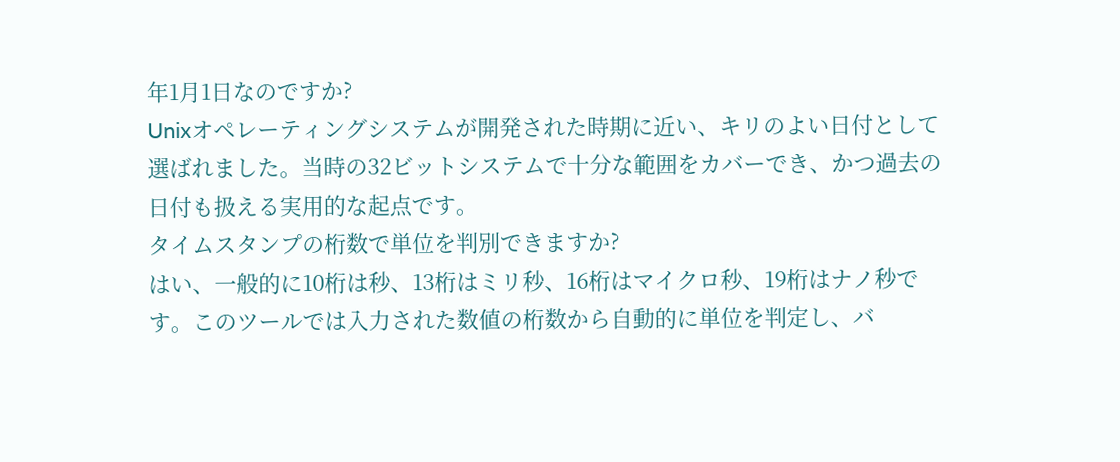年1月1日なのですか?
Unixオペレーティングシステムが開発された時期に近い、キリのよい日付として選ばれました。当時の32ビットシステムで十分な範囲をカバーでき、かつ過去の日付も扱える実用的な起点です。
タイムスタンプの桁数で単位を判別できますか?
はい、一般的に10桁は秒、13桁はミリ秒、16桁はマイクロ秒、19桁はナノ秒です。このツールでは入力された数値の桁数から自動的に単位を判定し、バ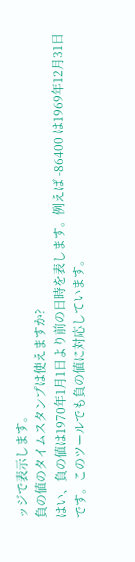ッジで表示します。
負の値のタイムスタンプは使えますか?
はい、負の値は1970年1月1日より前の日時を表します。例えば -86400 は1969年12月31日です。このツールでも負の値に対応しています。